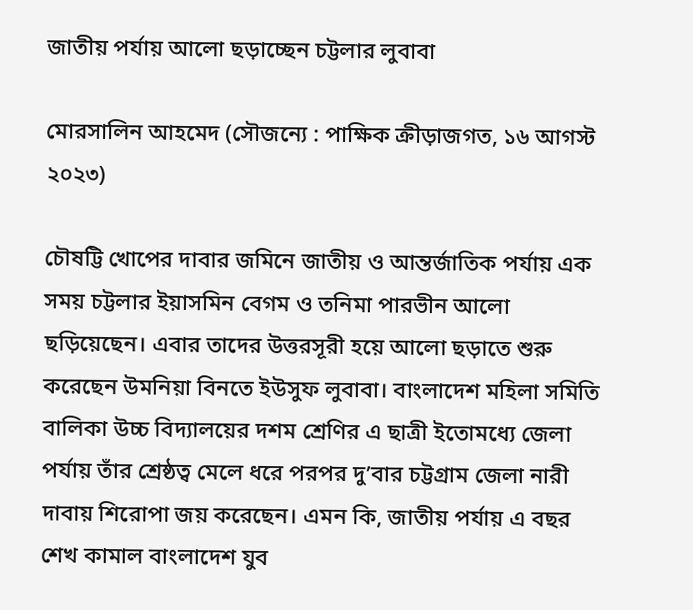জাতীয় পর্যায় আলো ছড়াচ্ছেন চট্টলার লুবাবা

মোরসালিন আহমেদ (সৌজন্যে : পাক্ষিক ক্রীড়াজগত, ১৬ আগস্ট ২০২৩)

চৌষট্টি খোপের দাবার জমিনে জাতীয় ও আন্তর্জাতিক পর্যায় এক সময় চট্টলার ইয়াসমিন বেগম ও তনিমা পারভীন আলো ছড়িয়েছেন। এবার তাদের উত্তরসূরী হয়ে আলো ছড়াতে শুরু করেছেন উমনিয়া বিনতে ইউসুফ লুবাবা। বাংলাদেশ মহিলা সমিতি বালিকা উচ্চ বিদ্যালয়ের দশম শ্রেণির এ ছাত্রী ইতোমধ্যে জেলা পর্যায় তাঁর শ্রেষ্ঠত্ব মেলে ধরে পরপর দু’বার চট্টগ্রাম জেলা নারী দাবায় শিরোপা জয় করেছেন। এমন কি, জাতীয় পর্যায় এ বছর শেখ কামাল বাংলাদেশ যুব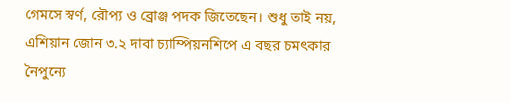গেমসে স্বর্ণ, রৌপ্য ও ব্রোঞ্জ পদক জিতেছেন। শুধু তাই নয়, এশিয়ান জোন ৩.২ দাবা চ্যাম্পিয়নশিপে এ বছর চমৎকার নৈপুন্যে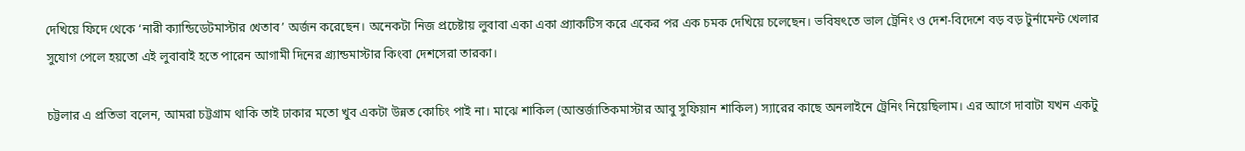দেখিয়ে ফিদে থেকে ‘নারী ক্যান্ডিডেটমাস্টার খেতাব’ অর্জন করেছেন। অনেকটা নিজ প্রচেষ্টায় লুবাবা একা একা প্র্যাকটিস করে একের পর এক চমক দেখিয়ে চলেছেন। ভবিষৎতে ভাল ট্রেনিং ও দেশ-বিদেশে বড় বড় টুর্নামেন্ট খেলার সুযোগ পেলে হয়তো এই লুবাবাই হতে পারেন আগামী দিনের গ্র্যান্ডমাস্টার কিংবা দেশসেরা তারকা।

চট্টলার এ প্রতিভা বলেন, আমরা চট্টগ্রাম থাকি তাই ঢাকার মতো খুব একটা উন্নত কোচিং পাই না। মাঝে শাকিল (আন্তর্জাতিকমাস্টার আবু সুফিয়ান শাকিল) স্যারের কাছে অনলাইনে ট্রেনিং নিয়েছিলাম। এর আগে দাবাটা যখন একটু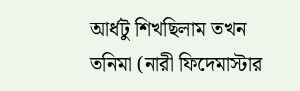আর্ধটু শিখছিলাম তখন তনিমা (নারী ফিদেমাস্টার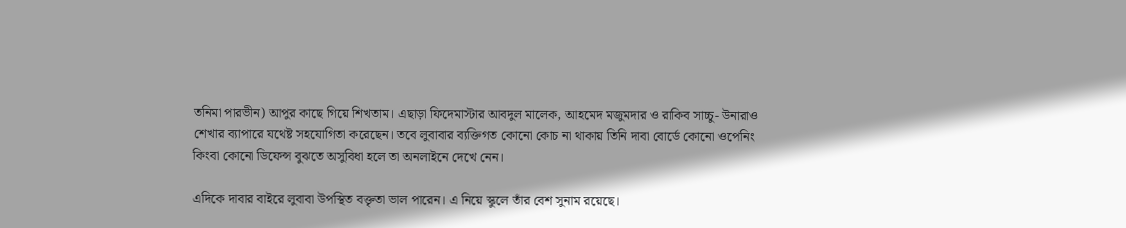তনিমা পারভীন) আপুর কাছে গিয়ে শিখতাম। এছাড়া ফিদেমাস্টার আবদুল মালেক, আহমেদ মজুমদার ও রাকিব সাচ্চু- উনারাও শেখার ব্যাপারে যথেষ্ট সহযোগিতা করেছেন। তবে লুবাবার ব্যক্তিগত কোনো কোচ না থাকায় তিনি দাবা বোর্ডে কোনো ওপেনিং কিংবা কোনো ডিফেন্স বুঝতে অসুবিধা হলে তা অনলাইনে দেখে নেন।

এদিকে দাবার বাইরে লুবাবা উপস্থিত বক্তৃতা ভাল পারেন। এ নিয়ে স্কুলে তাঁর বেশ সুনাম রয়েছে।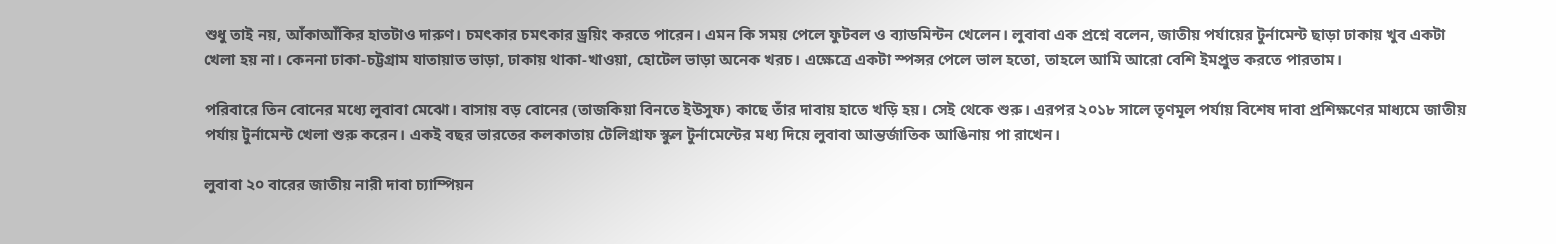শুধু তাই নয়, আঁকাআঁকির হাতটাও দারুণ। চমৎকার চমৎকার ড্রয়িং করতে পারেন। এমন কি সময় পেলে ফুটবল ও ব্যাডমিন্টন খেলেন। লুবাবা এক প্রশ্নে বলেন, জাতীয় পর্যায়ের টুর্নামেন্ট ছাড়া ঢাকায় খুব একটা খেলা হয় না। কেননা ঢাকা-চট্টগ্রাম যাতায়াত ভাড়া, ঢাকায় থাকা-খাওয়া, হোটেল ভাড়া অনেক খরচ। এক্ষেত্রে একটা স্পন্সর পেলে ভাল হতো, তাহলে আমি আরো বেশি ইমপ্রুভ করতে পারতাম।

পরিবারে তিন বোনের মধ্যে লুবাবা মেঝো। বাসায় বড় বোনের (তাজকিয়া বিনতে ইউসুফ) কাছে তাঁর দাবায় হাতে খড়ি হয়। সেই থেকে শুরু। এরপর ২০১৮ সালে তৃণমূল পর্যায় বিশেষ দাবা প্রশিক্ষণের মাধ্যমে জাতীয় পর্যায় টুর্নামেন্ট খেলা শুরু করেন। একই বছর ভারতের কলকাতায় টেলিগ্রাফ স্কুল টুর্নামেন্টের মধ্য দিয়ে লুবাবা আন্তর্জাতিক আঙিনায় পা রাখেন।

লুবাবা ২০ বারের জাতীয় নারী দাবা চ্যাম্পিয়ন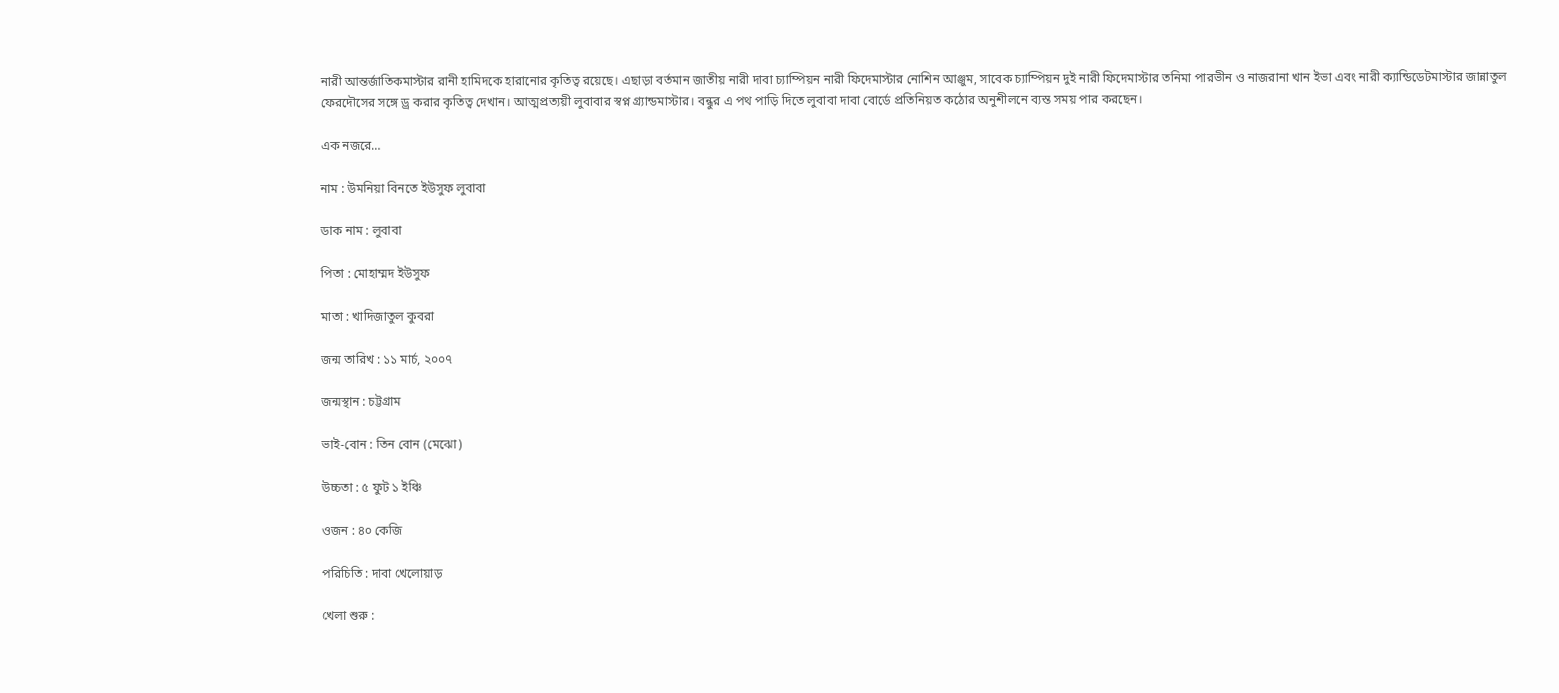নারী আন্তর্জাতিকমাস্টার রানী হামিদকে হারানোর কৃতিত্ব রয়েছে। এছাড়া বর্তমান জাতীয় নারী দাবা চ্যাম্পিয়ন নারী ফিদেমাস্টার নোশিন আঞ্জুম, সাবেক চ্যাম্পিয়ন দুই নারী ফিদেমাস্টার তনিমা পারভীন ও নাজরানা খান ইভা এবং নারী ক্যান্ডিডেটমাস্টার জান্নাতুল ফেরদৌসের সঙ্গে ড্র করার কৃতিত্ব দেখান। আত্মপ্রত্যয়ী লুবাবার স্বপ্ন গ্র্যান্ডমাস্টার। বন্ধুর এ পথ পাড়ি দিতে লুবাবা দাবা বোর্ডে প্রতিনিয়ত কঠোর অনুশীলনে ব্যস্ত সময় পার করছেন।

এক নজরে…

নাম : উমনিয়া বিনতে ইউসুফ লুবাবা

ডাক নাম : লুবাবা

পিতা : মোহাম্মদ ইউসুফ

মাতা : খাদিজাতুল কুবরা

জন্ম তারিখ : ১১ মার্চ, ২০০৭

জন্মস্থান : চট্টগ্রাম

ভাই-বোন : তিন বোন (মেঝো)

উচ্চতা : ৫ ফুট ১ ইঞ্চি

ওজন : ৪০ কেজি

পরিচিতি : দাবা খেলোয়াড়

খেলা শুরু :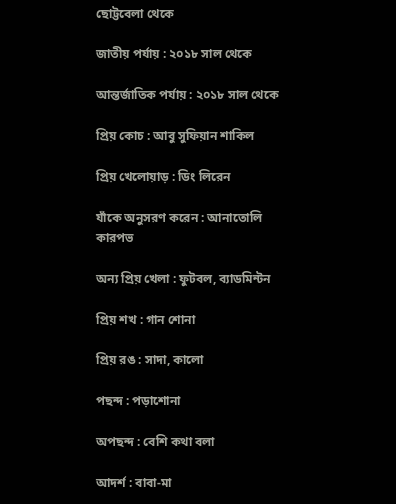ছোট্টবেলা থেকে

জাতীয় পর্যায় : ২০১৮ সাল থেকে

আন্তর্জাতিক পর্যায় : ২০১৮ সাল থেকে

প্রিয় কোচ : আবু সুফিয়ান শাকিল

প্রিয় খেলোয়াড় : ডিং লিরেন

যাঁকে অনুসরণ করেন : আনাতোলি কারপভ

অন্য প্রিয় খেলা : ফুটবল, ব্যাডমিন্টন

প্রিয় শখ : গান শোনা

প্রিয় রঙ : সাদা, কালো

পছন্দ : পড়াশোনা

অপছন্দ : বেশি কথা বলা

আদর্শ : বাবা-মা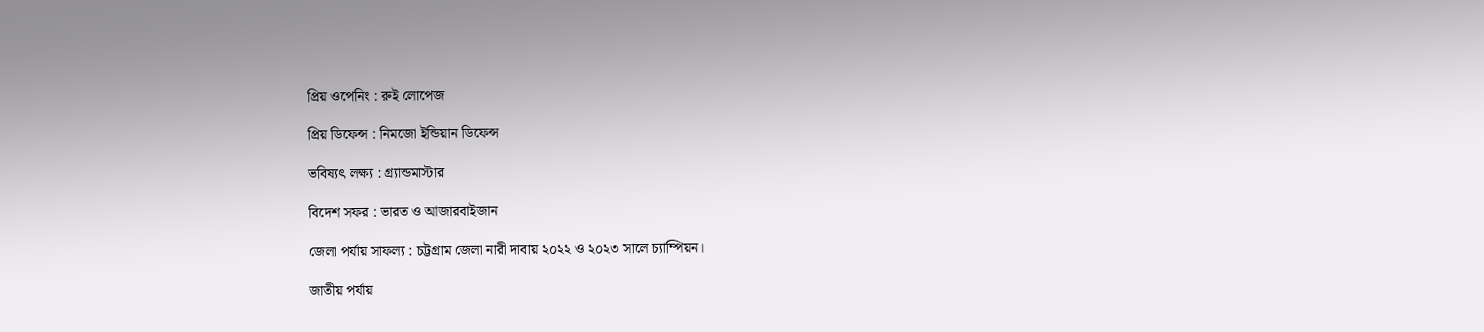প্রিয় ওপেনিং : রুই লোপেজ

প্রিয় ডিফেন্স : নিমজো ইন্ডিয়ান ডিফেন্স

ভবিষ্যৎ লক্ষ্য : গ্র্যান্ডমাস্টার

বিদেশ সফর : ভারত ও আজারবাইজান

জেলা পর্যায় সাফল্য : চট্টগ্রাম জেলা নারী দাবায় ২০২২ ও ২০২৩ সালে চ্যাম্পিয়ন।

জাতীয় পর্যায়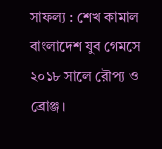সাফল্য : শেখ কামাল বাংলাদেশ যুব গেমসে ২০১৮ সালে রৌপ্য ও ব্রোঞ্জ।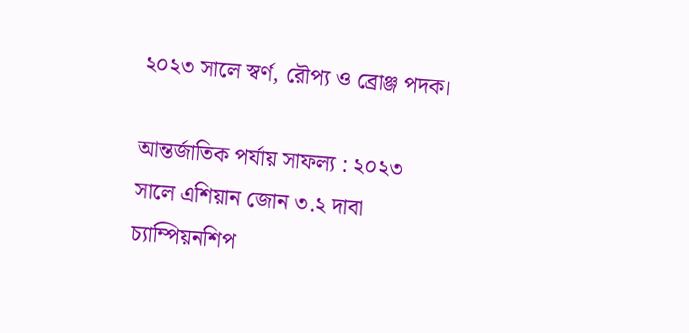২০২৩ সালে স্বর্ণ, রৌপ্য ও ব্রোঞ্জ পদক।

আন্তর্জাতিক পর্যায় সাফল্য : ২০২৩ সালে এশিয়ান জোন ৩.২ দাবা চ্যাম্পিয়নশিপ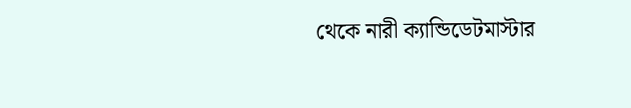থেকে নারী ক্যান্ডিডেটমাস্টার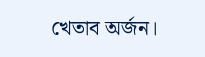খেতাব অর্জন।